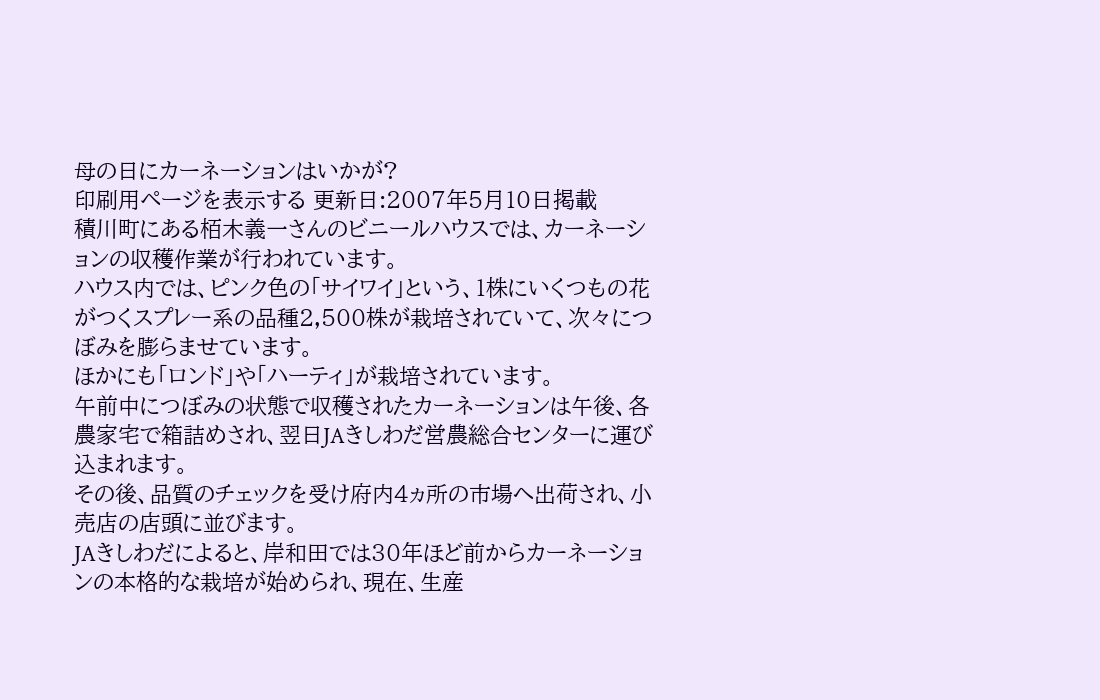母の日にカーネーションはいかが?
印刷用ページを表示する 更新日:2007年5月10日掲載
積川町にある栢木義一さんのビニールハウスでは、カーネーションの収穫作業が行われています。
ハウス内では、ピンク色の「サイワイ」という、1株にいくつもの花がつくスプレー系の品種2,500株が栽培されていて、次々につぼみを膨らませています。
ほかにも「ロンド」や「ハーティ」が栽培されています。
午前中につぼみの状態で収穫されたカーネーションは午後、各農家宅で箱詰めされ、翌日JAきしわだ営農総合センターに運び込まれます。
その後、品質のチェックを受け府内4ヵ所の市場へ出荷され、小売店の店頭に並びます。
JAきしわだによると、岸和田では30年ほど前からカーネーションの本格的な栽培が始められ、現在、生産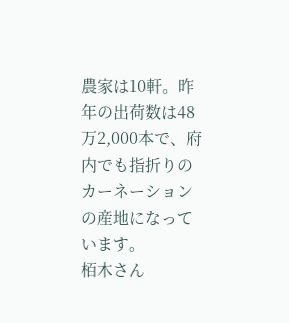農家は10軒。昨年の出荷数は48万2,000本で、府内でも指折りのカーネーションの産地になっています。
栢木さん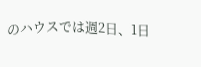のハウスでは週2日、1日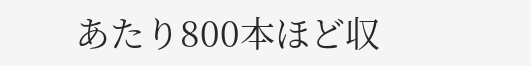あたり800本ほど収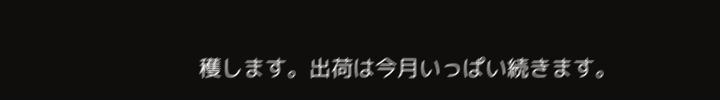穫します。出荷は今月いっぱい続きます。